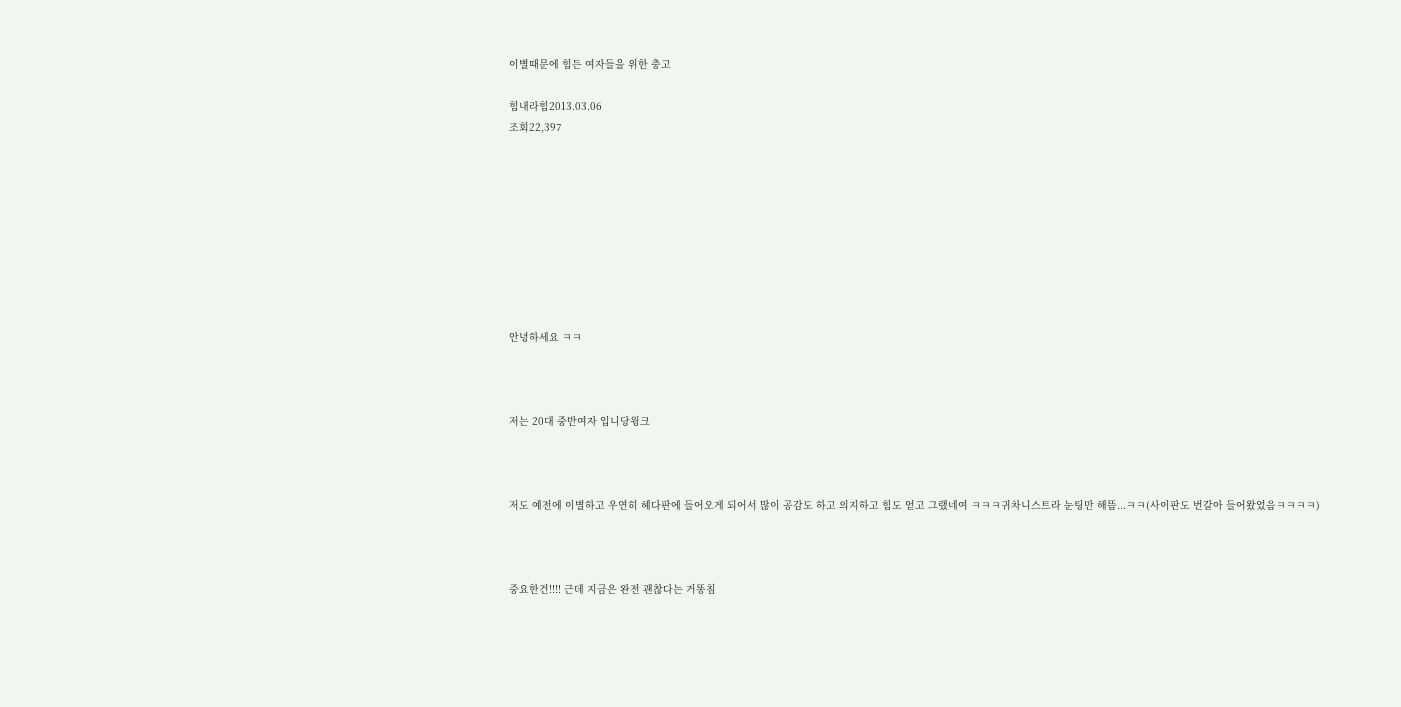이별때문에 힘든 여자들을 위한 충고

힘내라힘2013.03.06
조회22,397









안녕하세요 ㅋㅋ



저는 20대 중반여자 입니당윙크



저도 예전에 이별하고 우연히 헤다판에 들어오게 되어서 많이 공감도 하고 의지하고 힘도 얻고 그랬네여 ㅋㅋㅋ귀차니스트라 눈팅만 해뜸...ㅋㅋ(사이판도 번갈아 들어왔었음ㅋㅋㅋㅋ)



중요한건!!!! 근데 지금은 완전 괜찮다는 거똥침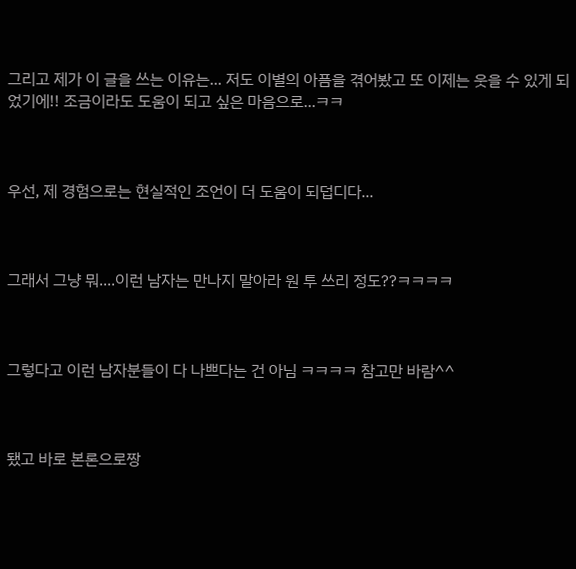그리고 제가 이 글을 쓰는 이유는... 저도 이별의 아픔을 겪어봤고 또 이제는 웃을 수 있게 되었기에!! 조금이라도 도움이 되고 싶은 마음으로...ㅋㅋ



우선, 제 경험으로는 현실적인 조언이 더 도움이 되덥디다...



그래서 그냥 뭐....이런 남자는 만나지 말아라 원 투 쓰리 정도??ㅋㅋㅋㅋ



그렇다고 이런 남자분들이 다 나쁘다는 건 아님 ㅋㅋㅋㅋ 참고만 바람^^



됐고 바로 본론으로짱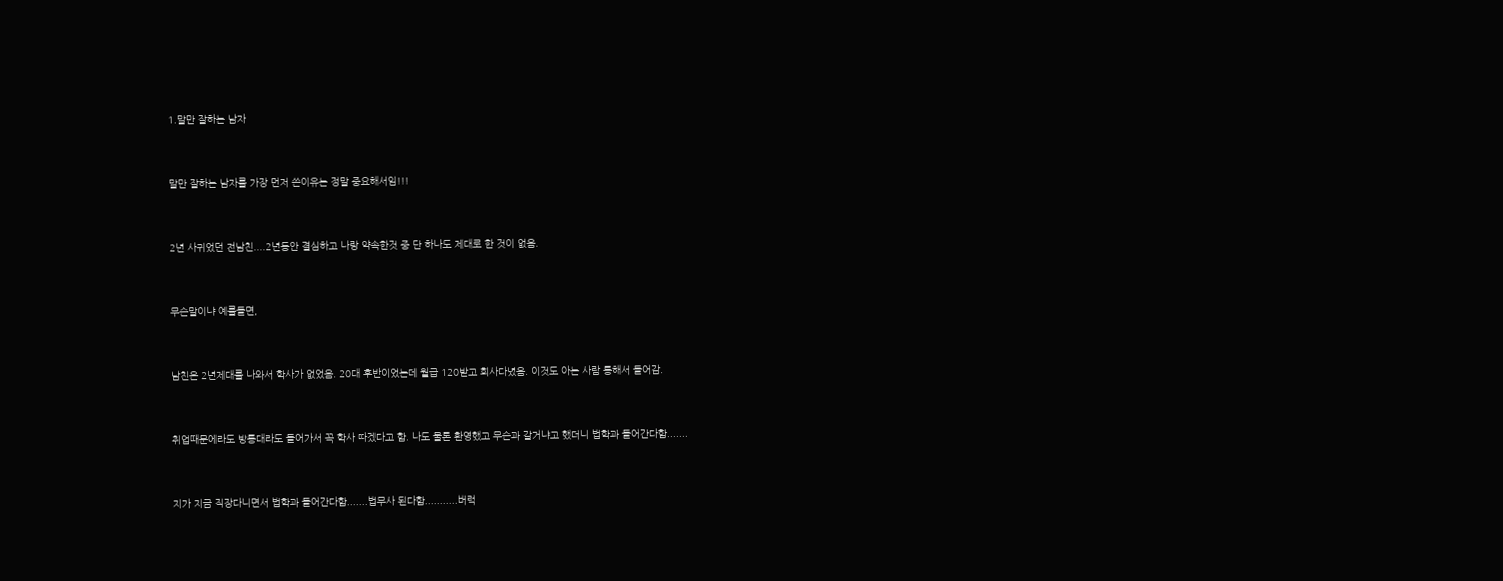1.말만 잘하는 남자



말만 잘하는 남자를 가장 먼저 쓴이유는 정말 중요해서임!!!



2년 사귀었던 전남친....2년동안 결심하고 나랑 약속한것 중 단 하나도 제대로 한 것이 없음.



무슨말이냐 예를들면,



남친은 2년제대를 나와서 학사가 없었음. 20대 후반이었는데 월급 120받고 회사다녔음. 이것도 아는 사람 통해서 들어감.



취업때문에라도 방통대라도 들어가서 꼭 학사 따겠다고 함. 나도 물론 환영했고 무슨과 갈거냐고 했더니 법학과 들어간다함.......



지가 지금 직장다니면서 법학과 들어간다함.......법무사 된다함...........버럭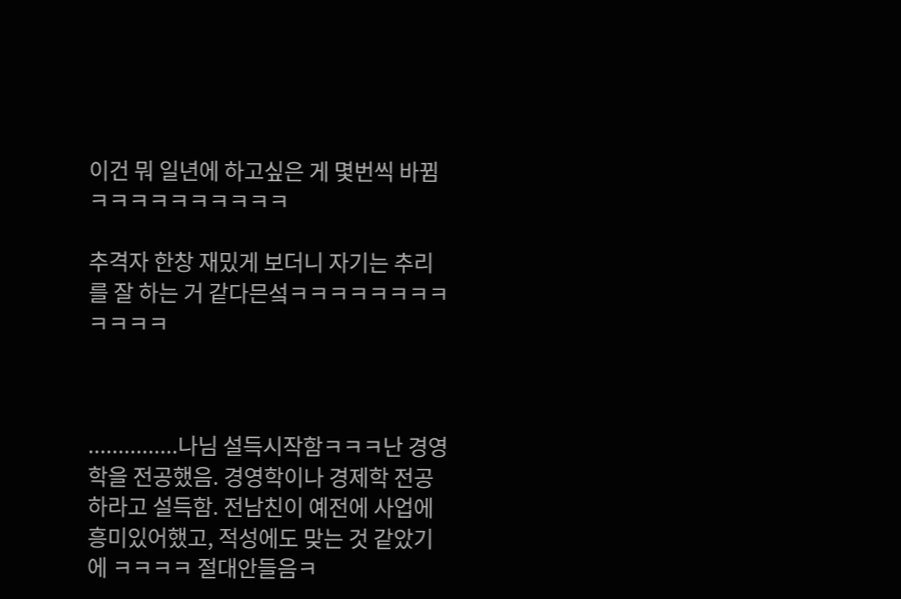이건 뭐 일년에 하고싶은 게 몇번씩 바뀜ㅋㅋㅋㅋㅋㅋㅋㅋㅋㅋ

추격자 한창 재밌게 보더니 자기는 추리를 잘 하는 거 같다믄섴ㅋㅋㅋㅋㅋㅋㅋㅋㅋㅋㅋㅋ



...............나님 설득시작함ㅋㅋㅋ난 경영학을 전공했음. 경영학이나 경제학 전공하라고 설득함. 전남친이 예전에 사업에 흥미있어했고, 적성에도 맞는 것 같았기에 ㅋㅋㅋㅋ 절대안들음ㅋ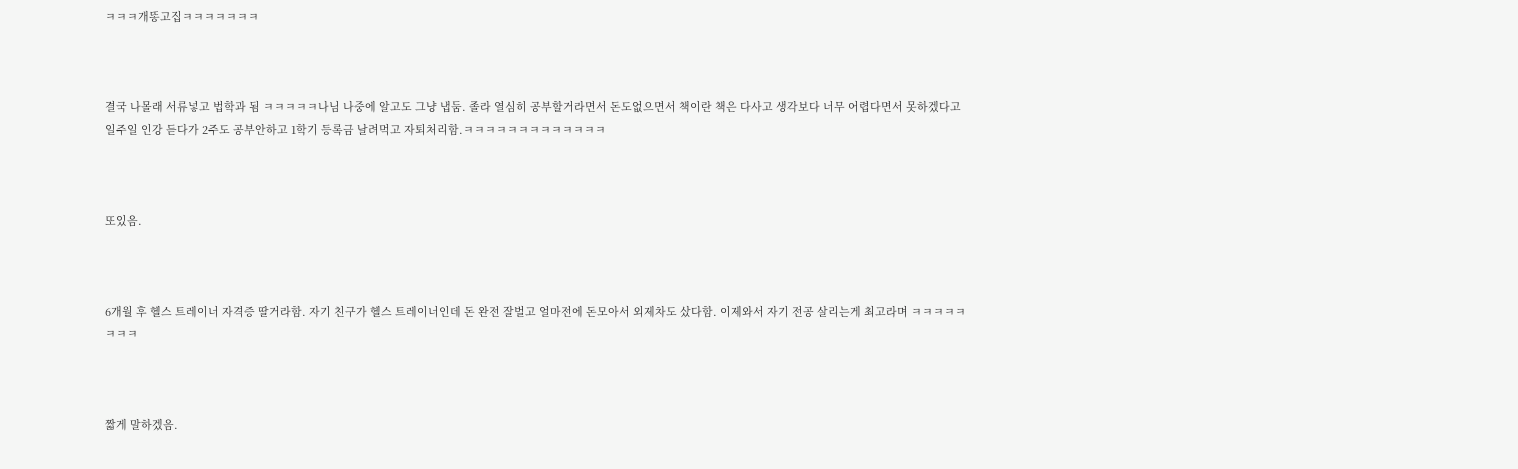ㅋㅋㅋ개똥고집ㅋㅋㅋㅋㅋㅋㅋ



결국 나몰래 서류넣고 법학과 됨 ㅋㅋㅋㅋㅋ나님 나중에 알고도 그냥 냅둠. 졸라 열심히 공부할거라면서 돈도없으면서 책이란 책은 다사고 생각보다 너무 어렵다면서 못하겠다고 일주일 인강 듣다가 2주도 공부안하고 1학기 등록금 날려먹고 자퇴처리함.ㅋㅋㅋㅋㅋㅋㅋㅋㅋㅋㅋㅋㅋ



또있음.



6개월 후 헬스 트레이너 자격증 딸거라함. 자기 친구가 헬스 트레이너인데 돈 완전 잘벌고 얼마전에 돈모아서 외제차도 샀다함. 이제와서 자기 전공 살리는게 최고라며 ㅋㅋㅋㅋㅋㅋㅋㅋ



짧게 말하겠음.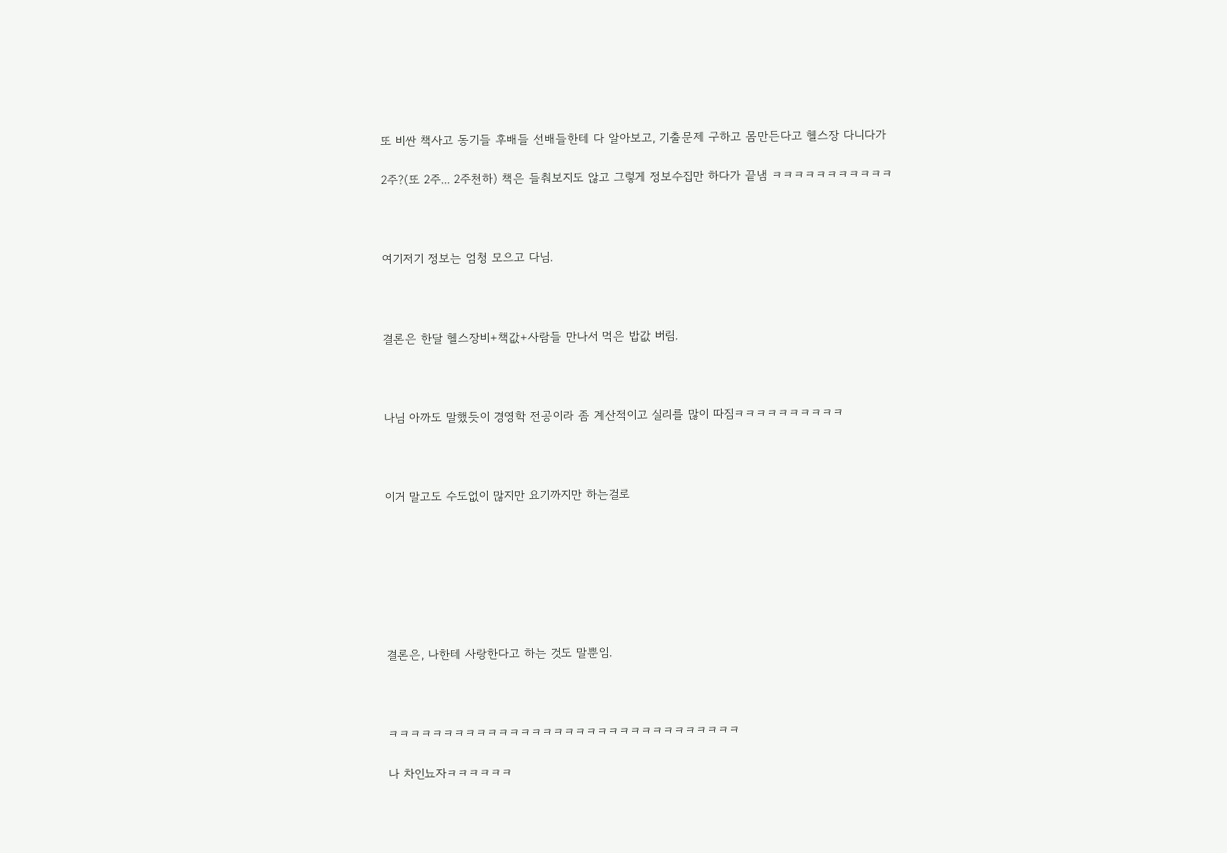또 비싼 책사고 동기들 후배들 선배들한테 다 알아보고, 기출문제 구하고 몸만든다고 헬스장 다니다가

2주?(또 2주... 2주천하) 책은 들춰보지도 않고 그렇게 정보수집만 하다가 끝냄 ㅋㅋㅋㅋㅋㅋㅋㅋㅋㅋㅋ



여기저기 정보는 엄청 모으고 다님.



결론은 한달 헬스장비+책값+사람들 만나서 먹은 밥값 버림.



나님 아까도 말했듯이 경영학 전공이라 좀 계산적이고 실리를 많이 따짐ㅋㅋㅋㅋㅋㅋㅋㅋㅋㅋ



이거 말고도 수도없이 많지만 요기까지만 하는걸로







결론은, 나한테 사랑한다고 하는 것도 말뿐임.



ㅋㅋㅋㅋㅋㅋㅋㅋㅋㅋㅋㅋㅋㅋㅋㅋㅋㅋㅋㅋㅋㅋㅋㅋㅋㅋㅋㅋㅋㅋㅋㅋ

나 차인뇨자ㅋㅋㅋㅋㅋㅋ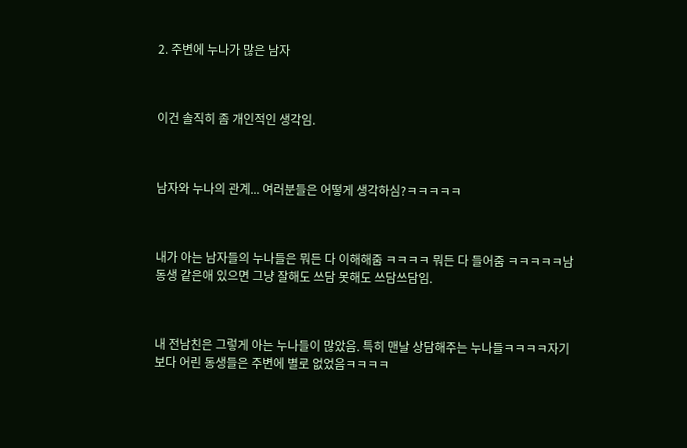2. 주변에 누나가 많은 남자



이건 솔직히 좀 개인적인 생각임.



남자와 누나의 관계... 여러분들은 어떻게 생각하심?ㅋㅋㅋㅋㅋ



내가 아는 남자들의 누나들은 뭐든 다 이해해줌 ㅋㅋㅋㅋ 뭐든 다 들어줌 ㅋㅋㅋㅋㅋ남동생 같은애 있으면 그냥 잘해도 쓰담 못해도 쓰담쓰담임.



내 전남친은 그렇게 아는 누나들이 많았음. 특히 맨날 상담해주는 누나들ㅋㅋㅋㅋ자기보다 어린 동생들은 주변에 별로 없었음ㅋㅋㅋㅋ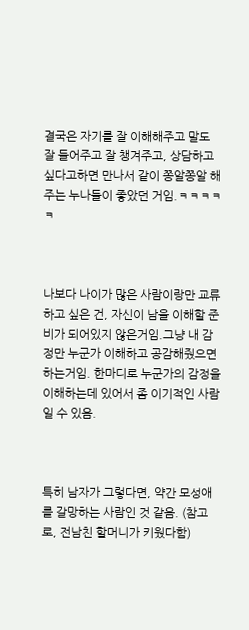결국은 자기를 잘 이해해주고 말도 잘 들어주고 잘 챙겨주고, 상담하고 싶다고하면 만나서 같이 쫑알쫑알 해주는 누나들이 좋았던 거임.ㅋㅋㅋㅋㅋ



나보다 나이가 많은 사람이랑만 교류하고 싶은 건, 자신이 남을 이해할 준비가 되어있지 않은거임.그냥 내 감정만 누군가 이해하고 공감해줬으면 하는거임. 한마디로 누군가의 감정을 이해하는데 있어서 좀 이기적인 사람일 수 있음.



특히 남자가 그렇다면, 약간 모성애를 갈망하는 사람인 것 같음. (참고로, 전남친 할머니가 키웠다함)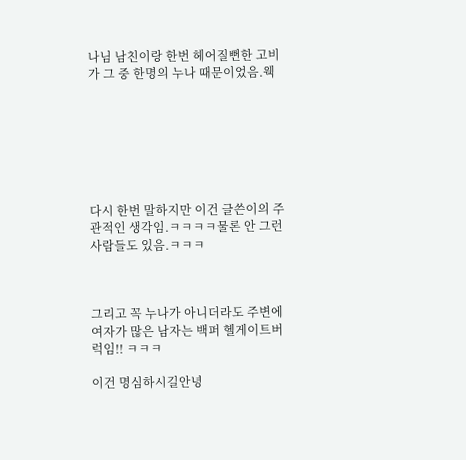나님 남친이랑 한번 헤어질뻔한 고비가 그 중 한명의 누나 때문이었음.웩







다시 한번 말하지만 이건 글쓴이의 주관적인 생각임.ㅋㅋㅋㅋ물론 안 그런 사람들도 있음.ㅋㅋㅋ



그리고 꼭 누나가 아니더라도 주변에 여자가 많은 남자는 백퍼 헬게이트버럭임!! ㅋㅋㅋ

이건 명심하시길안녕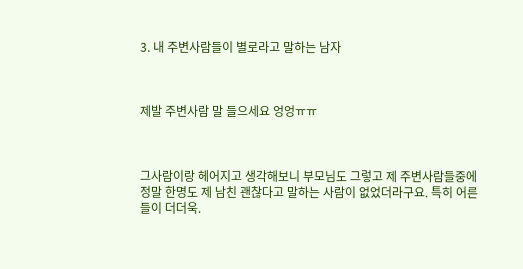3. 내 주변사람들이 별로라고 말하는 남자



제발 주변사람 말 들으세요 엉엉ㅠㅠ



그사람이랑 헤어지고 생각해보니 부모님도 그렇고 제 주변사람들중에 정말 한명도 제 남친 괜찮다고 말하는 사람이 없었더라구요. 특히 어른들이 더더욱.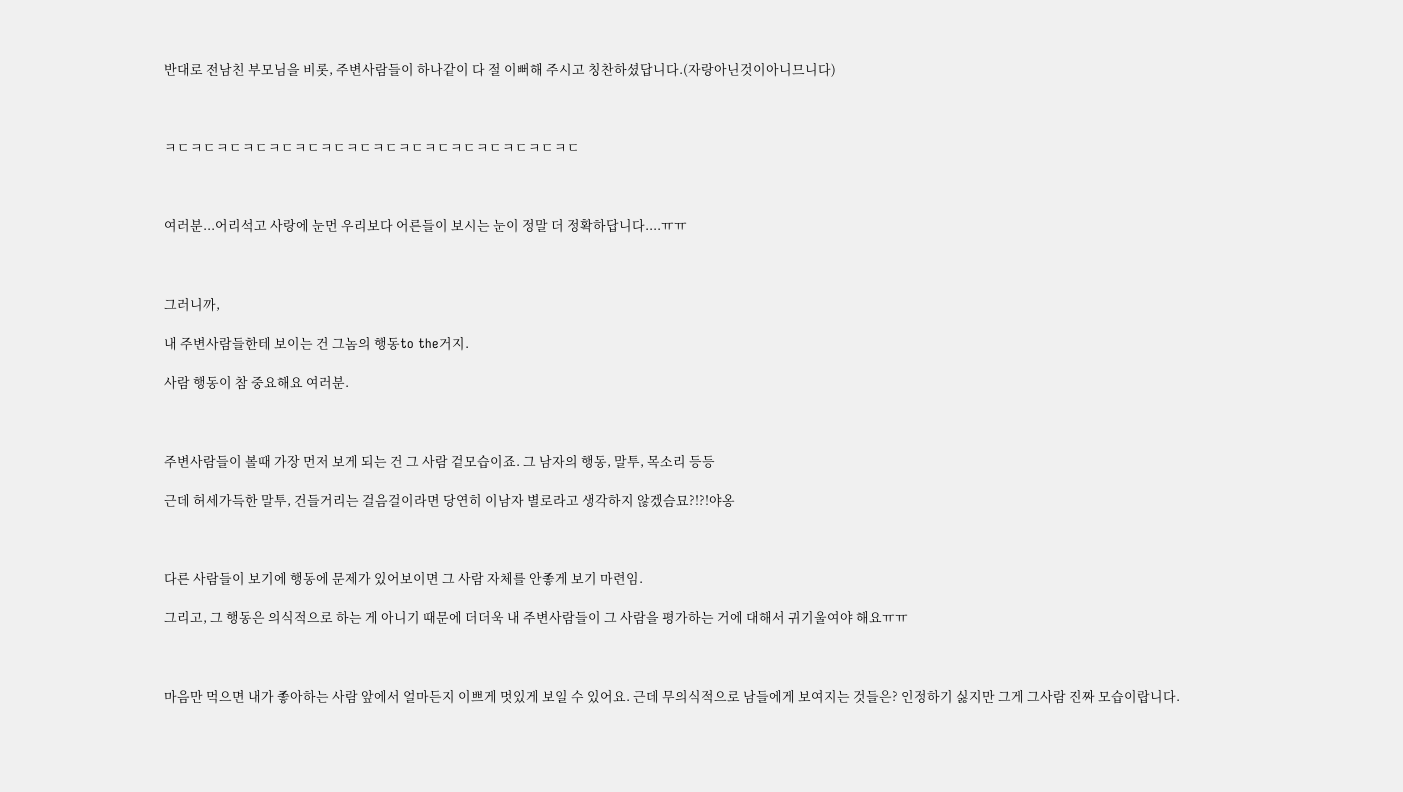반대로 전남친 부모님을 비롯, 주변사람들이 하나같이 다 절 이뻐해 주시고 칭찬하셨답니다.(자랑아닌것이아니므니다)



ㅋㄷㅋㄷㅋㄷㅋㄷㅋㄷㅋㄷㅋㄷㅋㄷㅋㄷㅋㄷㅋㄷㅋㄷㅋㄷㅋㄷㅋㄷㅋㄷ



여러분...어리석고 사랑에 눈먼 우리보다 어른들이 보시는 눈이 정말 더 정확하답니다....ㅠㅠ



그러니까,

내 주변사람들한테 보이는 건 그놈의 행동to the거지.

사람 행동이 참 중요해요 여러분.



주변사람들이 볼때 가장 먼저 보게 되는 건 그 사람 겉모습이죠. 그 남자의 행동, 말투, 목소리 등등

근데 허세가득한 말투, 건들거리는 걸음걸이라면 당연히 이남자 별로라고 생각하지 않겠슴묘?!?!야옹



다른 사람들이 보기에 행동에 문제가 있어보이면 그 사람 자체를 안좋게 보기 마련임.

그리고, 그 행동은 의식적으로 하는 게 아니기 때문에 더더욱 내 주변사람들이 그 사람을 평가하는 거에 대해서 귀기울여야 해요ㅠㅠ



마음만 먹으면 내가 좋아하는 사람 앞에서 얼마든지 이쁘게 멋있게 보일 수 있어요. 근데 무의식적으로 남들에게 보여지는 것들은? 인정하기 싫지만 그게 그사람 진짜 모습이랍니다.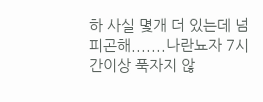하 사실 몇개 더 있는데 넘 피곤해.......나란뇨자 7시간이상 푹자지 않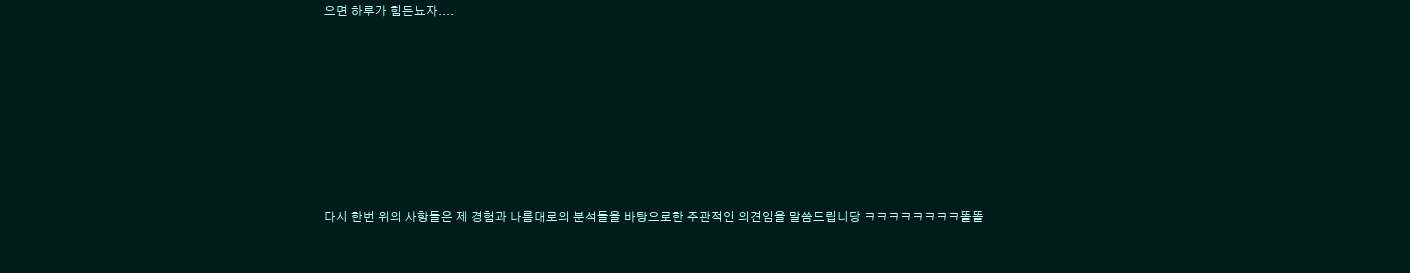으면 하루가 힘든뇨자....







다시 한번 위의 사항들은 제 경험과 나름대로의 분석들을 바탕으로한 주관적인 의견임을 말씀드립니당 ㅋㅋㅋㅋㅋㅋㅋㅋ똘똘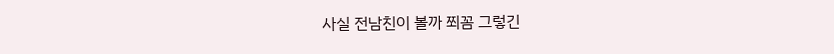사실 전남친이 볼까 쬐꼼 그렇긴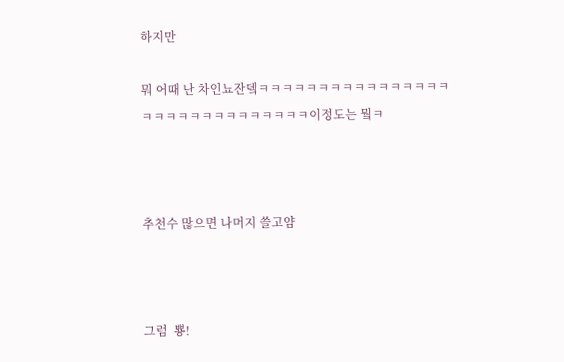하지만

뭐 어때 난 차인뇨잔뎈ㅋㅋㅋㅋㅋㅋㅋㅋㅋㅋㅋㅋㅋㅋㅋㅋㅋㅋㅋㅋㅋㅋㅋㅋㅋㅋㅋㅋㅋㅋ이정도는 뭨ㅋ



추천수 많으면 나머지 쓸고얌



그럼  뿅!